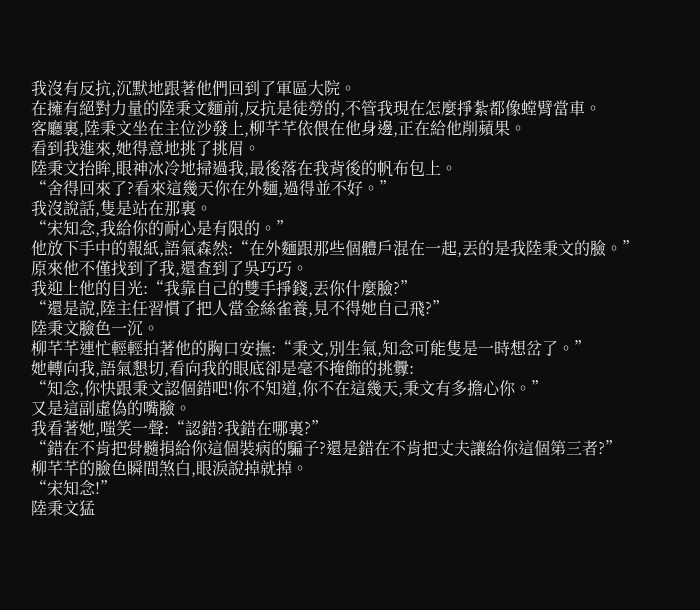我沒有反抗,沉默地跟著他們回到了軍區大院。
在擁有絕對力量的陸秉文麵前,反抗是徒勞的,不管我現在怎麼掙紮都像螳臂當車。
客廳裏,陸秉文坐在主位沙發上,柳芊芊依偎在他身邊,正在給他削蘋果。
看到我進來,她得意地挑了挑眉。
陸秉文抬眸,眼神冰冷地掃過我,最後落在我背後的帆布包上。
“舍得回來了?看來這幾天你在外麵,過得並不好。”
我沒說話,隻是站在那裏。
“宋知念,我給你的耐心是有限的。”
他放下手中的報紙,語氣森然:“在外麵跟那些個體戶混在一起,丟的是我陸秉文的臉。”
原來他不僅找到了我,還查到了吳巧巧。
我迎上他的目光:“我靠自己的雙手掙錢,丟你什麼臉?”
“還是說,陸主任習慣了把人當金絲雀養,見不得她自己飛?”
陸秉文臉色一沉。
柳芊芊連忙輕輕拍著他的胸口安撫:“秉文,別生氣,知念可能隻是一時想岔了。”
她轉向我,語氣懇切,看向我的眼底卻是毫不掩飾的挑釁:
“知念,你快跟秉文認個錯吧!你不知道,你不在這幾天,秉文有多擔心你。”
又是這副虛偽的嘴臉。
我看著她,嗤笑一聲:“認錯?我錯在哪裏?”
“錯在不肯把骨髓捐給你這個裝病的騙子?還是錯在不肯把丈夫讓給你這個第三者?”
柳芊芊的臉色瞬間煞白,眼淚說掉就掉。
“宋知念!”
陸秉文猛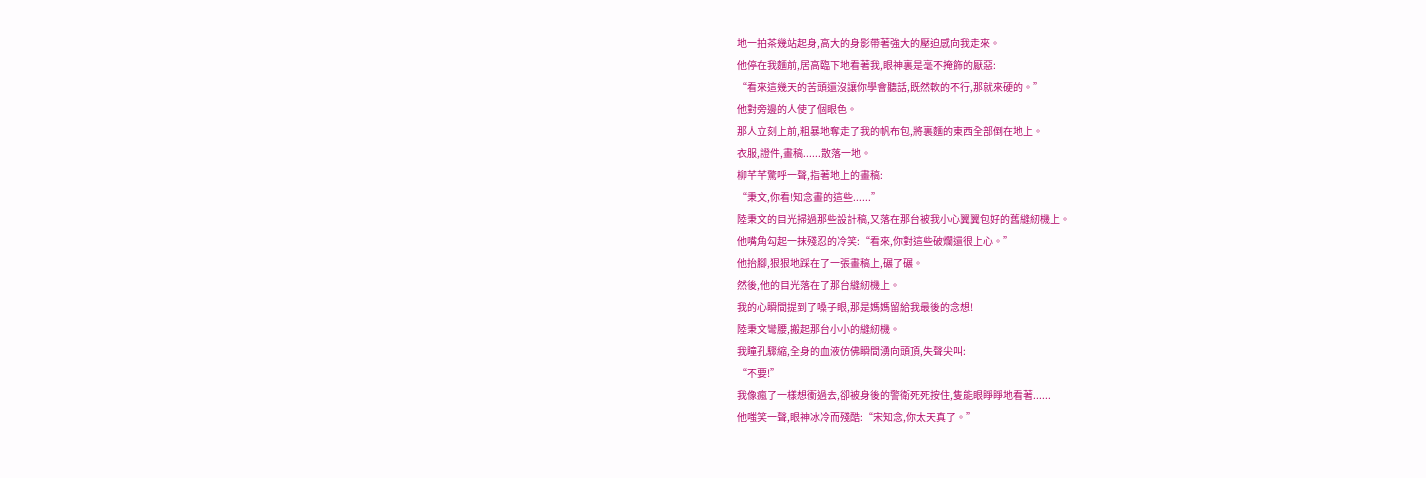地一拍茶幾站起身,高大的身影帶著強大的壓迫感向我走來。
他停在我麵前,居高臨下地看著我,眼神裏是毫不掩飾的厭惡:
“看來這幾天的苦頭還沒讓你學會聽話,既然軟的不行,那就來硬的。”
他對旁邊的人使了個眼色。
那人立刻上前,粗暴地奪走了我的帆布包,將裏麵的東西全部倒在地上。
衣服,證件,畫稿......散落一地。
柳芊芊驚呼一聲,指著地上的畫稿:
“秉文,你看!知念畫的這些......”
陸秉文的目光掃過那些設計稿,又落在那台被我小心翼翼包好的舊縫紉機上。
他嘴角勾起一抹殘忍的冷笑:“看來,你對這些破爛還很上心。”
他抬腳,狠狠地踩在了一張畫稿上,碾了碾。
然後,他的目光落在了那台縫紉機上。
我的心瞬間提到了嗓子眼,那是媽媽留給我最後的念想!
陸秉文彎腰,搬起那台小小的縫紉機。
我瞳孔驟縮,全身的血液仿佛瞬間湧向頭頂,失聲尖叫:
“不要!”
我像瘋了一樣想衝過去,卻被身後的警衛死死按住,隻能眼睜睜地看著......
他嗤笑一聲,眼神冰冷而殘酷:“宋知念,你太天真了。”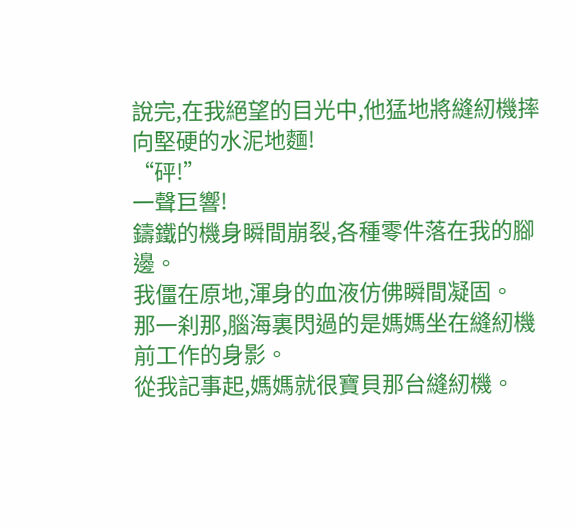說完,在我絕望的目光中,他猛地將縫紉機摔向堅硬的水泥地麵!
“砰!”
一聲巨響!
鑄鐵的機身瞬間崩裂,各種零件落在我的腳邊。
我僵在原地,渾身的血液仿佛瞬間凝固。
那一刹那,腦海裏閃過的是媽媽坐在縫紉機前工作的身影。
從我記事起,媽媽就很寶貝那台縫紉機。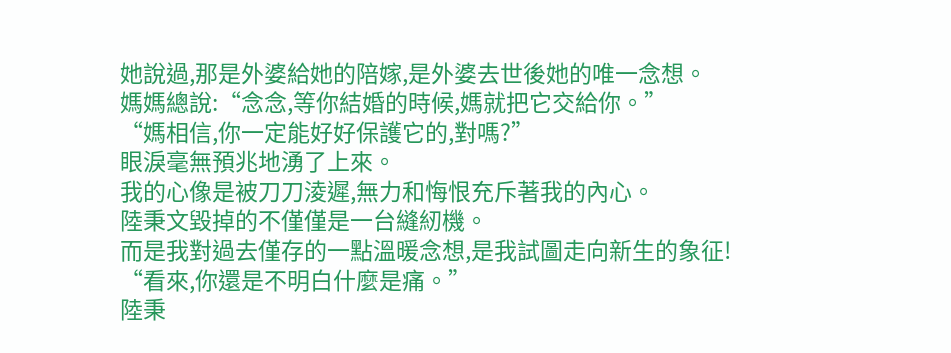她說過,那是外婆給她的陪嫁,是外婆去世後她的唯一念想。
媽媽總說:“念念,等你結婚的時候,媽就把它交給你。”
“媽相信,你一定能好好保護它的,對嗎?”
眼淚毫無預兆地湧了上來。
我的心像是被刀刀淩遲,無力和悔恨充斥著我的內心。
陸秉文毀掉的不僅僅是一台縫紉機。
而是我對過去僅存的一點溫暖念想,是我試圖走向新生的象征!
“看來,你還是不明白什麼是痛。”
陸秉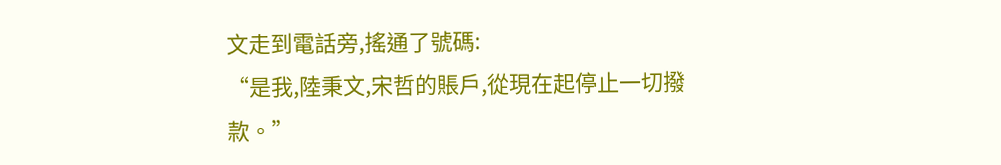文走到電話旁,搖通了號碼:
“是我,陸秉文,宋哲的賬戶,從現在起停止一切撥款。”